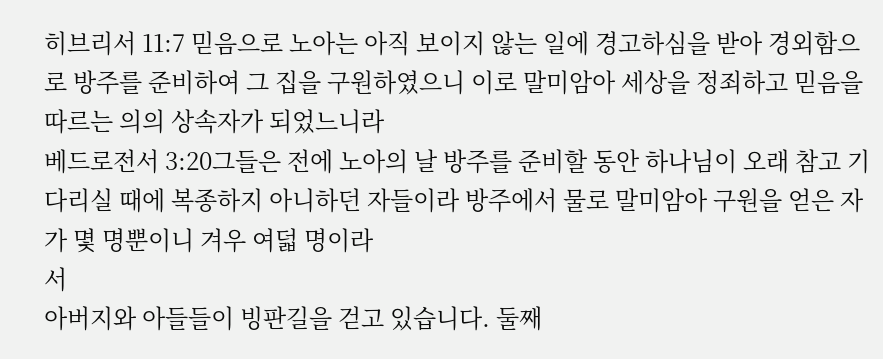히브리서 11:7 믿음으로 노아는 아직 보이지 않는 일에 경고하심을 받아 경외함으로 방주를 준비하여 그 집을 구원하였으니 이로 말미암아 세상을 정죄하고 믿음을 따르는 의의 상속자가 되었느니라
베드로전서 3:20그들은 전에 노아의 날 방주를 준비할 동안 하나님이 오래 참고 기다리실 때에 복종하지 아니하던 자들이라 방주에서 물로 말미암아 구원을 얻은 자가 몇 명뿐이니 겨우 여덟 명이라
서
아버지와 아들들이 빙판길을 걷고 있습니다. 둘째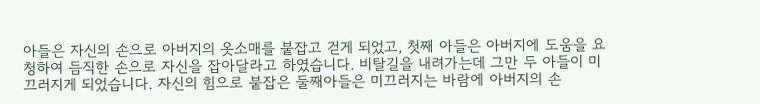아들은 자신의 손으로 아버지의 옷소매를 붙잡고 걷게 되었고, 첫째 아들은 아버지에 도움을 요청하여 듬직한 손으로 자신을 잡아달라고 하였습니다. 비탈길을 내려가는데 그만 두 아들이 미끄러지게 되었습니다. 자신의 힘으로 붙잡은 둘째아들은 미끄러지는 바람에 아버지의 손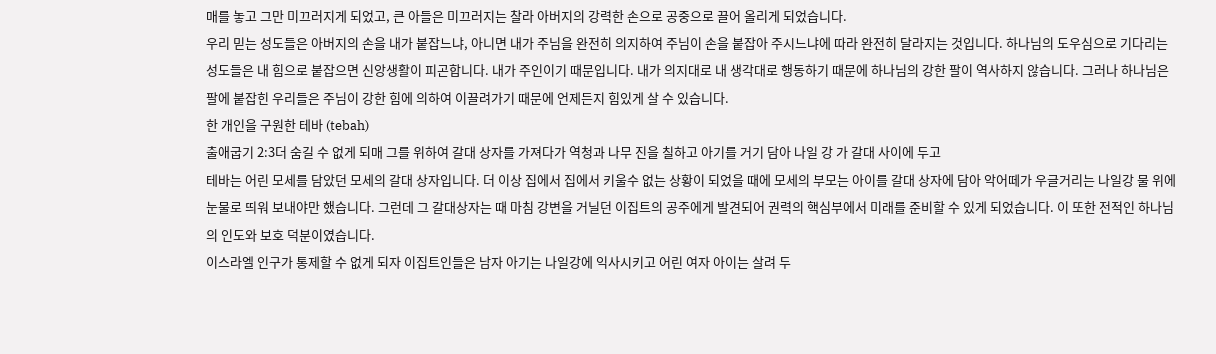매를 놓고 그만 미끄러지게 되었고, 큰 아들은 미끄러지는 찰라 아버지의 강력한 손으로 공중으로 끌어 올리게 되었습니다.
우리 믿는 성도들은 아버지의 손을 내가 붙잡느냐, 아니면 내가 주님을 완전히 의지하여 주님이 손을 붙잡아 주시느냐에 따라 완전히 달라지는 것입니다. 하나님의 도우심으로 기다리는 성도들은 내 힘으로 붙잡으면 신앙생활이 피곤합니다. 내가 주인이기 때문입니다. 내가 의지대로 내 생각대로 행동하기 때문에 하나님의 강한 팔이 역사하지 않습니다. 그러나 하나님은 팔에 붙잡힌 우리들은 주님이 강한 힘에 의하여 이끌려가기 때문에 언제든지 힘있게 살 수 있습니다.
한 개인을 구원한 테바 (tebah)
출애굽기 2:3더 숨길 수 없게 되매 그를 위하여 갈대 상자를 가져다가 역청과 나무 진을 칠하고 아기를 거기 담아 나일 강 가 갈대 사이에 두고
테바는 어린 모세를 담았던 모세의 갈대 상자입니다. 더 이상 집에서 집에서 키울수 없는 상황이 되었을 때에 모세의 부모는 아이를 갈대 상자에 담아 악어떼가 우글거리는 나일강 물 위에 눈물로 띄워 보내야만 했습니다. 그런데 그 갈대상자는 때 마침 강변을 거닐던 이집트의 공주에게 발견되어 권력의 핵심부에서 미래를 준비할 수 있게 되었습니다. 이 또한 전적인 하나님의 인도와 보호 덕분이였습니다.
이스라엘 인구가 통제할 수 없게 되자 이집트인들은 남자 아기는 나일강에 익사시키고 어린 여자 아이는 살려 두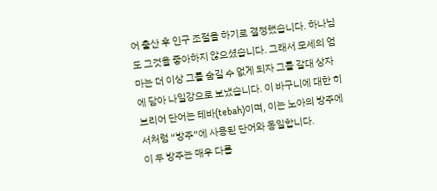어 출산 후 인구 조절을 하기로 결정했습니다. 하나님도 그것을 좋아하지 않으셨습니다. 그래서 모세의 엄마는 더 이상 그를 숨길 수 없게 되자 그를 갈대 상자에 담아 나일강으로 보냈습니다. 이 바구니에 대한 히브리어 단어는 테바(tebah)이며, 이는 노아의 방주에서처럼 “방주”에 사용된 단어와 동일합니다.
이 두 방주는 매우 다릅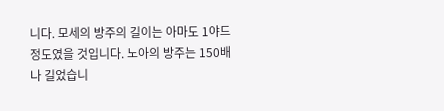니다. 모세의 방주의 길이는 아마도 1야드 정도였을 것입니다. 노아의 방주는 150배나 길었습니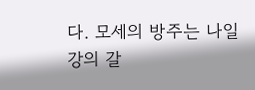다. 모세의 방주는 나일강의 갈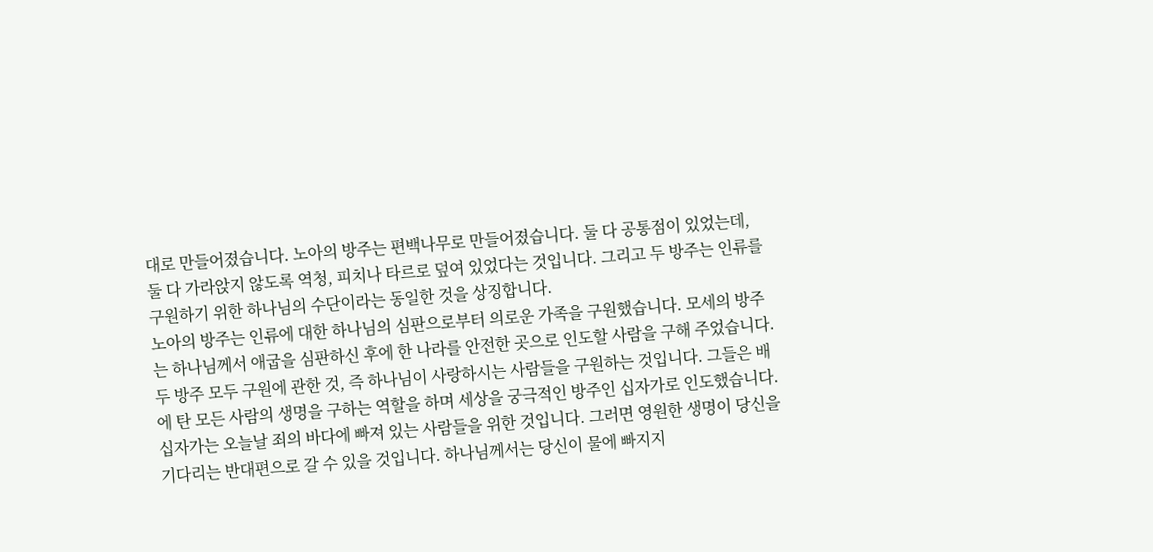대로 만들어졌습니다. 노아의 방주는 편백나무로 만들어졌습니다. 둘 다 공통점이 있었는데, 둘 다 가라앉지 않도록 역청, 피치나 타르로 덮여 있었다는 것입니다. 그리고 두 방주는 인류를 구원하기 위한 하나님의 수단이라는 동일한 것을 상징합니다.
노아의 방주는 인류에 대한 하나님의 심판으로부터 의로운 가족을 구원했습니다. 모세의 방주는 하나님께서 애굽을 심판하신 후에 한 나라를 안전한 곳으로 인도할 사람을 구해 주었습니다.
두 방주 모두 구원에 관한 것, 즉 하나님이 사랑하시는 사람들을 구원하는 것입니다. 그들은 배에 탄 모든 사람의 생명을 구하는 역할을 하며 세상을 궁극적인 방주인 십자가로 인도했습니다.
십자가는 오늘날 죄의 바다에 빠져 있는 사람들을 위한 것입니다. 그러면 영원한 생명이 당신을 기다리는 반대편으로 갈 수 있을 것입니다. 하나님께서는 당신이 물에 빠지지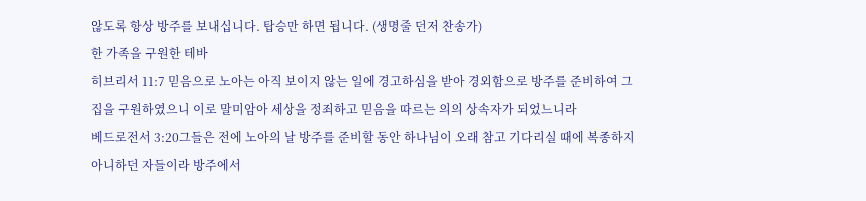않도록 항상 방주를 보내십니다. 탑승만 하면 됩니다. (생명줄 던저 찬송가)
한 가족을 구원한 테바
히브리서 11:7 믿음으로 노아는 아직 보이지 않는 일에 경고하심을 받아 경외함으로 방주를 준비하여 그 집을 구원하였으니 이로 말미암아 세상을 정죄하고 믿음을 따르는 의의 상속자가 되었느니라
베드로전서 3:20그들은 전에 노아의 날 방주를 준비할 동안 하나님이 오래 참고 기다리실 때에 복종하지 아니하던 자들이라 방주에서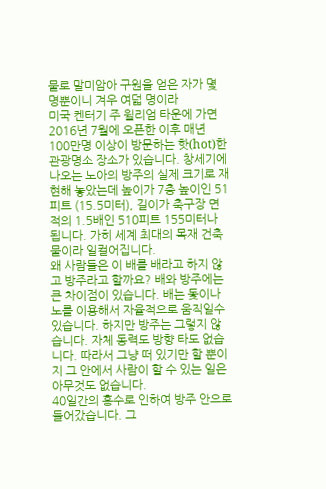물로 말미암아 구원을 얻은 자가 몇 명뿐이니 겨우 여덟 명이라
미국 켄터기 주 윌리엄 타운에 가면 2016년 7월에 오픈한 이후 매년 100만명 이상이 방문하는 핫(hot)한 관광명소 장소가 있습니다. 창세기에 나오는 노아의 방주의 실제 크기로 재현해 놓았는데 높이가 7층 높이인 51피트 (15.5미터), 길이가 축구장 면적의 1.5배인 510피트 155미터나 됩니다. 가히 세계 최대의 목재 건축물이라 일컬어집니다.
왜 사람들은 이 배를 배라고 하지 않고 방주라고 할까요? 배와 방주에는 큰 차이점이 있습니다. 배는 돛이나 노를 이용해서 자율적으로 움직일수 있습니다. 하지만 방주는 그렇지 않습니다. 자체 동력도 방향 타도 없습니다. 따라서 그냥 떠 있기만 할 뿐이지 그 안에서 사람이 할 수 있는 일은 아무것도 없습니다.
40일간의 홍수로 인하여 방주 안으로 들어갔습니다. 그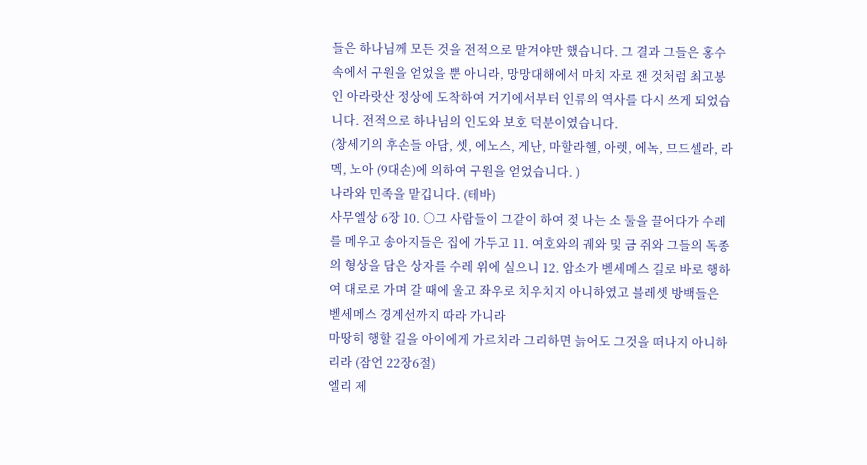들은 하나님께 모든 것을 전적으로 맡겨야만 했습니다. 그 결과 그들은 홍수 속에서 구원을 얻었을 뿐 아니라, 망망대해에서 마치 자로 잰 것처럼 최고봉인 아라랏산 정상에 도착하여 거기에서부터 인류의 역사를 다시 쓰게 되었습니다. 전적으로 하나님의 인도와 보호 덕분이였습니다.
(창세기의 후손들 아담, 셋, 에노스, 게난, 마할라헬, 아렛, 에녹, 므드셀라, 라멕, 노아 (9대손)에 의하여 구원을 얻었습니다. )
나라와 민족을 맡깁니다. (테바)
사무엘상 6장 10. ○그 사람들이 그같이 하여 젖 나는 소 둘을 끌어다가 수레를 메우고 송아지들은 집에 가두고 11. 여호와의 궤와 및 금 쥐와 그들의 독종의 형상을 담은 상자를 수레 위에 실으니 12. 암소가 벧세메스 길로 바로 행하여 대로로 가며 갈 때에 울고 좌우로 치우치지 아니하였고 블레셋 방백들은 벧세메스 경계선까지 따라 가니라
마땅히 행할 길을 아이에게 가르치라 그리하면 늙어도 그것을 떠나지 아니하리라 (잠언 22장6절)
엘리 제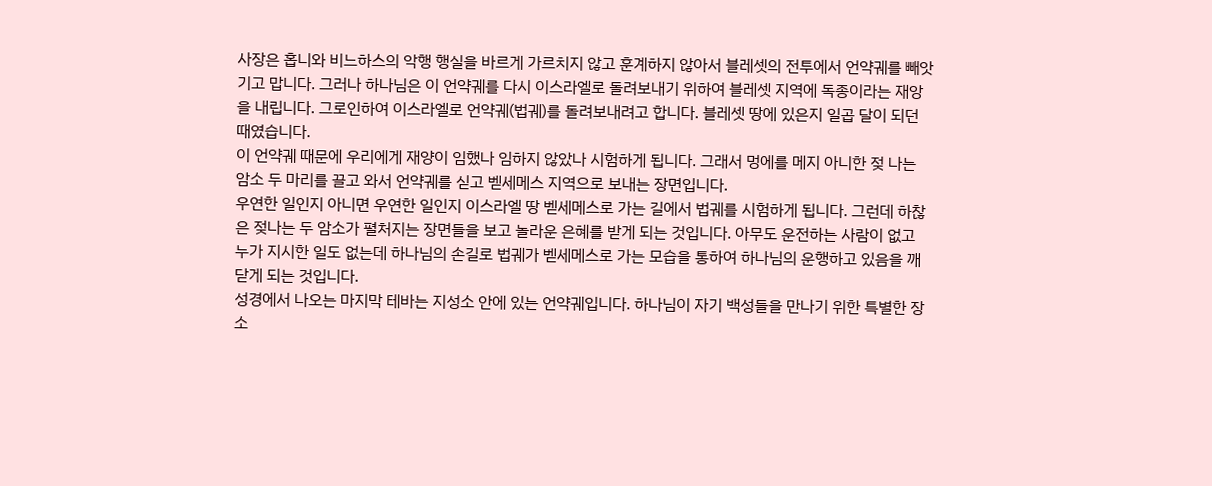사장은 홉니와 비느하스의 악행 행실을 바르게 가르치지 않고 훈계하지 않아서 블레셋의 전투에서 언약궤를 빼앗기고 맙니다. 그러나 하나님은 이 언약궤를 다시 이스라엘로 돌려보내기 위하여 블레셋 지역에 독종이라는 재앙을 내립니다. 그로인하여 이스라엘로 언약궤(법궤)를 돌려보내려고 합니다. 블레셋 땅에 있은지 일곱 달이 되던 때였습니다.
이 언약궤 때문에 우리에게 재양이 임했나 임하지 않았나 시험하게 됩니다. 그래서 멍에를 메지 아니한 젖 나는 암소 두 마리를 끌고 와서 언약궤를 싣고 벧세메스 지역으로 보내는 장면입니다.
우연한 일인지 아니면 우연한 일인지 이스라엘 땅 벧세메스로 가는 길에서 법궤를 시험하게 됩니다. 그런데 하찮은 젖나는 두 암소가 펼처지는 장면들을 보고 놀라운 은혜를 받게 되는 것입니다. 아무도 운전하는 사람이 없고 누가 지시한 일도 없는데 하나님의 손길로 법궤가 벧세메스로 가는 모습을 통하여 하나님의 운행하고 있음을 깨닫게 되는 것입니다.
성경에서 나오는 마지막 테바는 지성소 안에 있는 언약궤입니다. 하나님이 자기 백성들을 만나기 위한 특별한 장소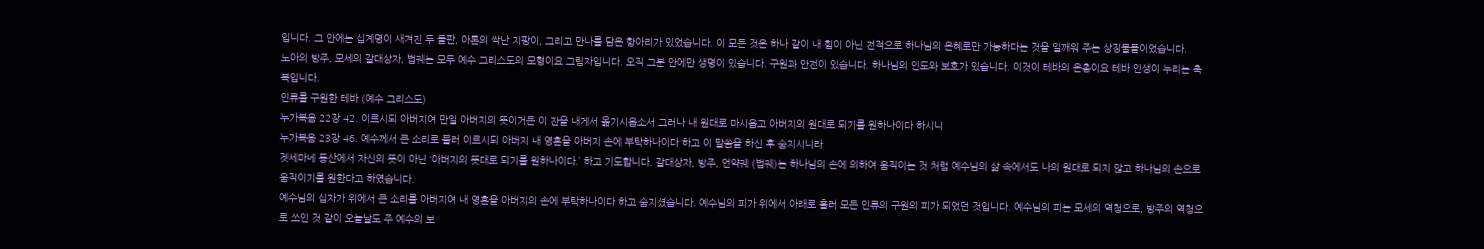입니다. 그 안에는 십계명이 새겨진 두 돌판, 아론의 싹난 지팡이, 그리고 만나를 담은 항아리가 있었습니다. 이 모든 것은 하나 같이 내 힘이 아닌 전적으로 하나님의 은혜로만 가능하다는 것을 일깨워 주는 상징물들이었습니다.
노아의 방주, 모세의 갈대상자, 법궤는 모두 예수 그리스도의 모형이요 그림자입니다. 오직 그분 안에만 생명이 있습니다. 구원과 안전이 있습니다. 하나님의 인도와 보호가 있습니다. 이것이 테바의 은총이요 테바 인생이 누리는 축복입니다.
인류를 구원한 테바 (예수 그리스도)
누가복음 22장 42. 이르시되 아버지여 만일 아버지의 뜻이거든 이 잔을 내게서 옮기시옵소서 그러나 내 원대로 마시옵고 아버지의 원대로 되기를 원하나이다 하시니
누가복음 23장 46. 예수께서 큰 소리로 불러 이르시되 아버지 내 영혼을 아버지 손에 부탁하나이다 하고 이 말씀을 하신 후 숨지시니라
겟세마네 동산에서 자신의 뜻이 아닌 ‘아버지의 뜻대로 되기를 원하나이다.’ 하고 기도합니다. 갈대상자, 방주, 언약궤 (법궤)는 하나님의 손에 의하여 움직이는 것 처럼 예수님의 삶 속에서도 나의 원대로 되지 않고 하나님의 손으로 움직이기를 원한다고 하였습니다.
예수님의 십자가 위에서 큰 소리를 아버지여 내 영혼을 아버지의 손에 부탁하나이다 하고 숨지셨습니다. 예수님의 피가 위에서 아래로 흘러 모든 인류의 구원의 피가 되었던 것입니다. 예수님의 피는 모세의 역청으로, 방주의 역청으로 쓰인 것 같이 오늘날도 주 예수의 보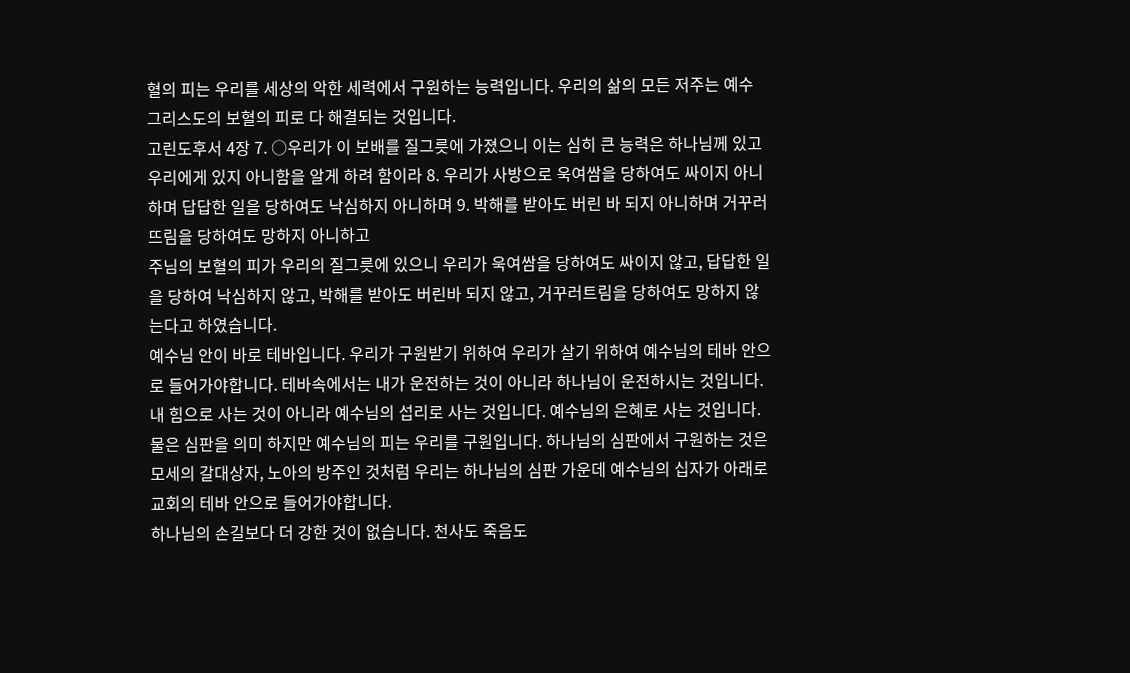혈의 피는 우리를 세상의 악한 세력에서 구원하는 능력입니다. 우리의 삶의 모든 저주는 예수 그리스도의 보혈의 피로 다 해결되는 것입니다.
고린도후서 4장 7. ○우리가 이 보배를 질그릇에 가졌으니 이는 심히 큰 능력은 하나님께 있고 우리에게 있지 아니함을 알게 하려 함이라 8. 우리가 사방으로 욱여쌈을 당하여도 싸이지 아니하며 답답한 일을 당하여도 낙심하지 아니하며 9. 박해를 받아도 버린 바 되지 아니하며 거꾸러뜨림을 당하여도 망하지 아니하고
주님의 보혈의 피가 우리의 질그릇에 있으니 우리가 욱여쌈을 당하여도 싸이지 않고, 답답한 일을 당하여 낙심하지 않고, 박해를 받아도 버린바 되지 않고, 거꾸러트림을 당하여도 망하지 않는다고 하였습니다.
예수님 안이 바로 테바입니다. 우리가 구원받기 위하여 우리가 살기 위하여 예수님의 테바 안으로 들어가야합니다. 테바속에서는 내가 운전하는 것이 아니라 하나님이 운전하시는 것입니다. 내 힘으로 사는 것이 아니라 예수님의 섭리로 사는 것입니다. 예수님의 은혜로 사는 것입니다. 물은 심판을 의미 하지만 예수님의 피는 우리를 구원입니다. 하나님의 심판에서 구원하는 것은 모세의 갈대상자, 노아의 방주인 것처럼 우리는 하나님의 심판 가운데 예수님의 십자가 아래로 교회의 테바 안으로 들어가야합니다.
하나님의 손길보다 더 강한 것이 없습니다. 천사도 죽음도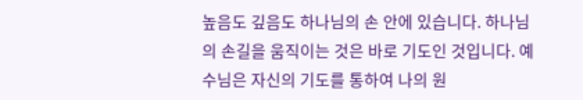높음도 깊음도 하나님의 손 안에 있습니다. 하나님의 손길을 움직이는 것은 바로 기도인 것입니다. 예수님은 자신의 기도를 통하여 나의 원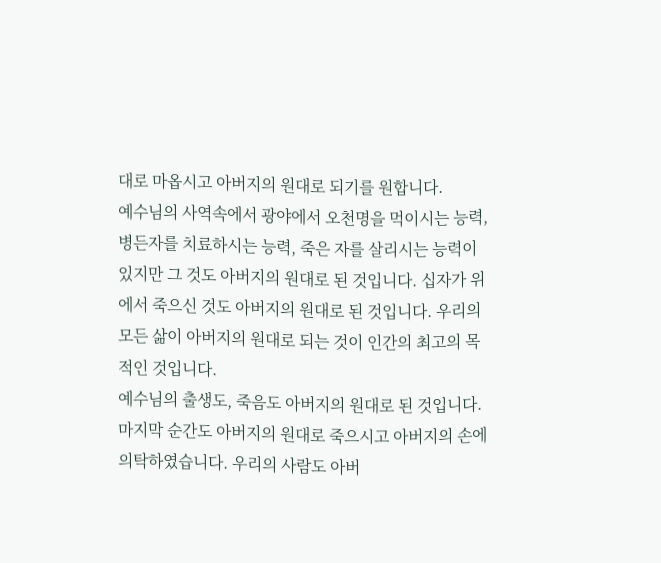대로 마옵시고 아버지의 원대로 되기를 원합니다.
예수님의 사역속에서 광야에서 오천명을 먹이시는 능력, 병든자를 치료하시는 능력, 죽은 자를 살리시는 능력이 있지만 그 것도 아버지의 원대로 된 것입니다. 십자가 위에서 죽으신 것도 아버지의 원대로 된 것입니다. 우리의 모든 삶이 아버지의 원대로 되는 것이 인간의 최고의 목적인 것입니다.
예수님의 출생도, 죽음도 아버지의 원대로 된 것입니다. 마지막 순간도 아버지의 원대로 죽으시고 아버지의 손에 의탁하였습니다. 우리의 사람도 아버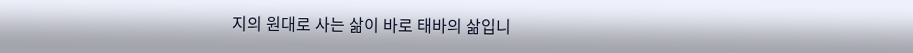지의 원대로 사는 삶이 바로 태바의 삶입니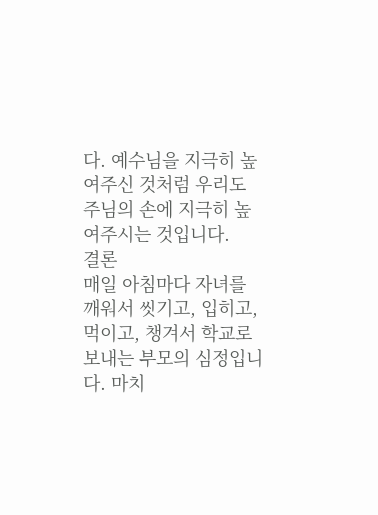다. 예수님을 지극히 높여주신 것처럼 우리도 주님의 손에 지극히 높여주시는 것입니다.
결론
매일 아침마다 자녀를 깨워서 씻기고, 입히고, 먹이고, 챙겨서 학교로 보내는 부모의 심정입니다. 마치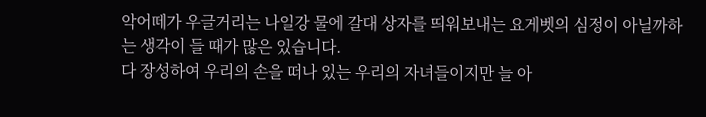악어떼가 우글거리는 나일강 물에 갈대 상자를 띄워보내는 요게벳의 심정이 아닐까하는 생각이 들 때가 많은 있습니다.
다 장성하여 우리의 손을 떠나 있는 우리의 자녀들이지만 늘 아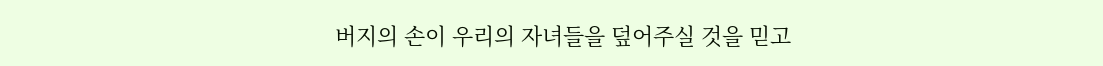버지의 손이 우리의 자녀들을 덮어주실 것을 믿고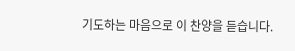기도하는 마음으로 이 찬양을 듣습니다.